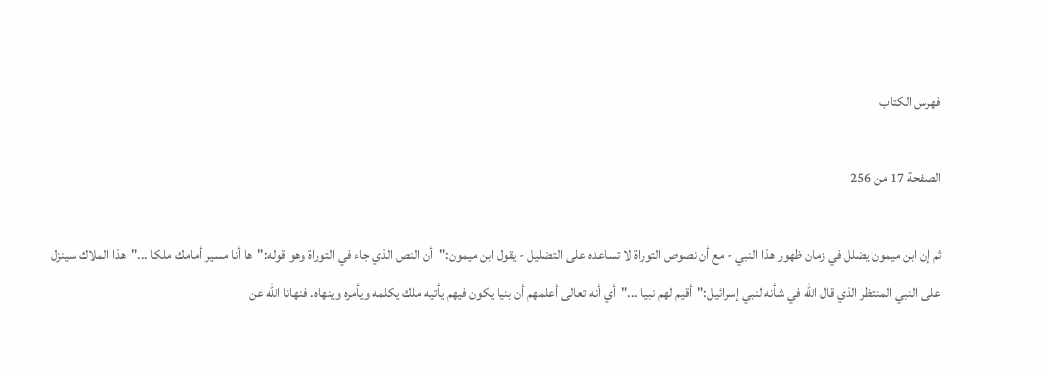فهرس الكتاب

الصفحة 17 من 256

ثم إن ابن ميمون يضلل في زمان ظهور هذا النبي - مع أن نصوص التوراة لا تساعده على التضليل - يقول ابن ميمون:"أن النص الذي جاء في التوراة وهو قوله:"ها أنا مسير أمامك ملكا ..."هذا الملاك سينزل على النبي المنتظر الذي قال الله في شأنه لنبي إسرائيل:"أقيم لهم نبيا ..."أي أنه تعالى أعلمهم أن بنيا يكون فيهم يأتيه ملك يكلمه ويأمره وينهاه. فنهانا الله عن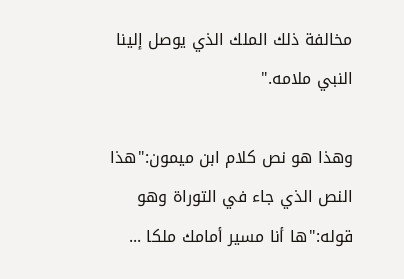مخالفة ذلك الملك الذي يوصل إلينا النبي ملامه."

وهذا هو نص كلام ابن ميمون:"هذا النص الذي جاء في التوراة وهو قوله:"ها أنا مسير أمامك ملكا ...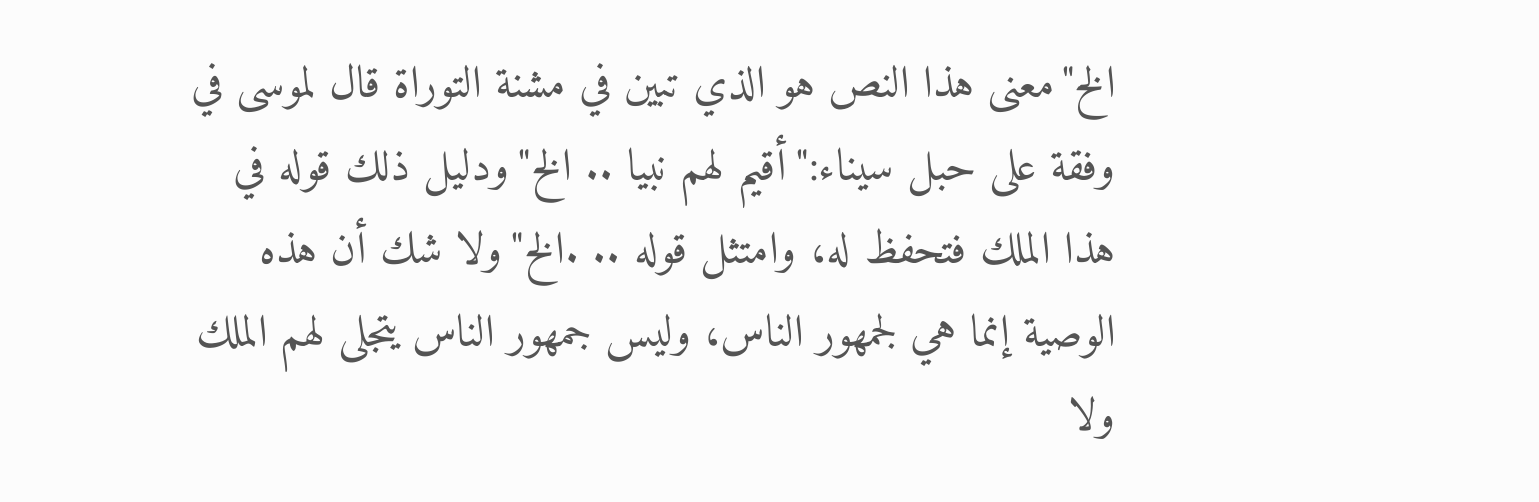الخ"معنى هذا النص هو الذي تبين في مشنة التوراة قال لموسى في وفقة على حبل سيناء:"أقيم لهم نبيا .. الخ"ودليل ذلك قوله في هذا الملك فتحفظ له، وامتثل قوله .. .الخ"ولا شك أن هذه الوصية إنما هي لجمهور الناس، وليس جمهور الناس يتجلى لهم الملك ولا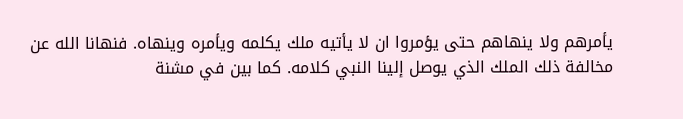يأمرهم ولا ينهاهم حتى يؤمروا ان لا يأتيه ملك يكلمه ويأمره وينهاه. فنهانا الله عن مخالفة ذلك الملك الذي يوصل إلينا النبي كلامه. كما بين في مشنة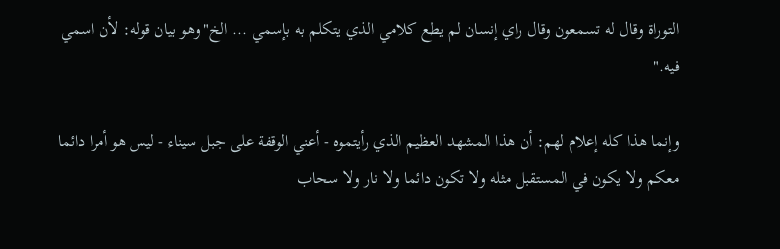التوراة وقال له تسمعون وقال راي إنسان لم يطع كلامي الذي يتكلم به بإسمي ... الخ"وهو بيان قوله: لأن اسمي فيه."

وإنما هذا كله إعلام لهم: أن هذا المشهد العظيم الذي رأيتموه - أعني الوقفة على جبل سيناء - ليس هو أمرا دائما معكم ولا يكون في المستقبل مثله ولا تكون دائما ولا نار ولا سحاب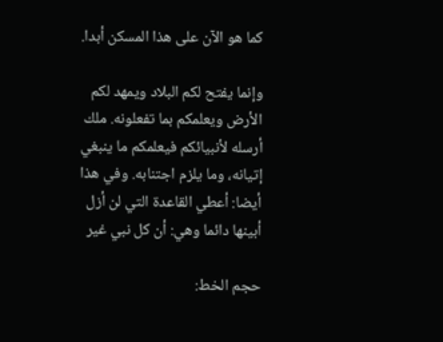كما هو الآن على هذا المسكن أبدا.

وإنما يفتح لكم البلاد ويمهد لكم الأرض ويعلمكم بما تفعلونه. ملك أرسله لأنبيائكم فيعلمكم ما ينبغي إتيانه، وما يلزم اجتنابه. وفي هذا أيضا: أعطي القاعدة التي لن أزل أبينها دائما وهي: أن كل نبي غير

حجم الخط: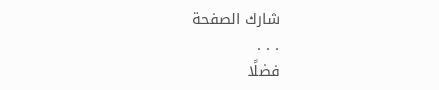شارك الصفحة
. . .
فضلًا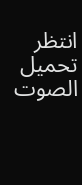انتظر تحميل الصوت